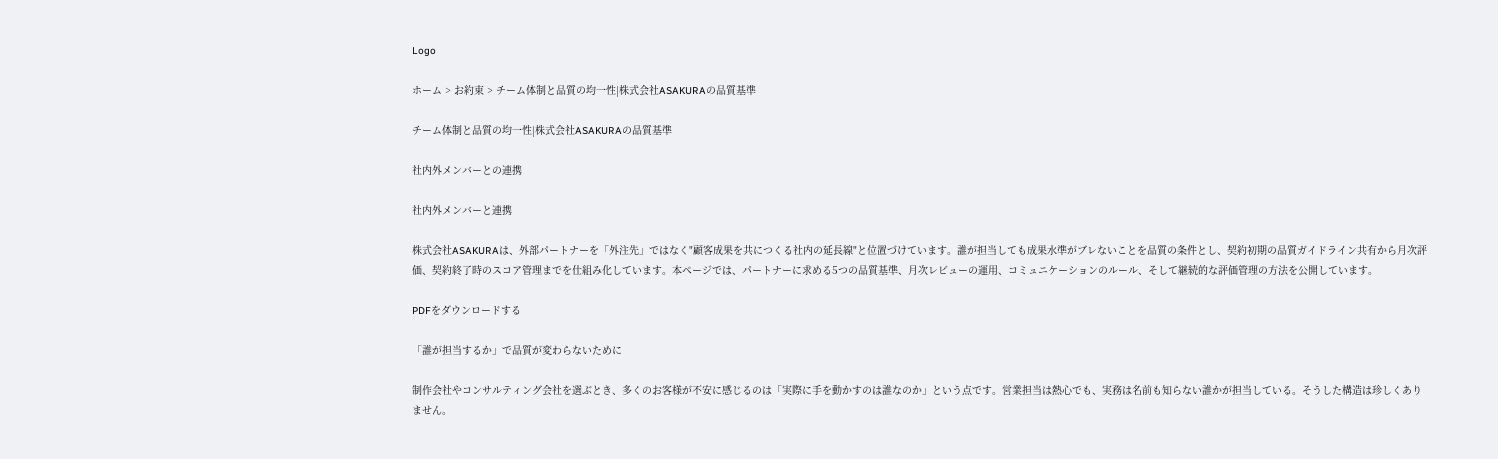Logo

ホーム > お約束 > チーム体制と品質の均一性|株式会社ASAKURAの品質基準

チーム体制と品質の均一性|株式会社ASAKURAの品質基準

社内外メンバーとの連携

社内外メンバーと連携

株式会社ASAKURAは、外部パートナーを「外注先」ではなく"顧客成果を共につくる社内の延長線"と位置づけています。誰が担当しても成果水準がブレないことを品質の条件とし、契約初期の品質ガイドライン共有から月次評価、契約終了時のスコア管理までを仕組み化しています。本ページでは、パートナーに求める5つの品質基準、月次レビューの運用、コミュニケーションのルール、そして継続的な評価管理の方法を公開しています。

PDFをダウンロードする

「誰が担当するか」で品質が変わらないために

制作会社やコンサルティング会社を選ぶとき、多くのお客様が不安に感じるのは「実際に手を動かすのは誰なのか」という点です。営業担当は熱心でも、実務は名前も知らない誰かが担当している。そうした構造は珍しくありません。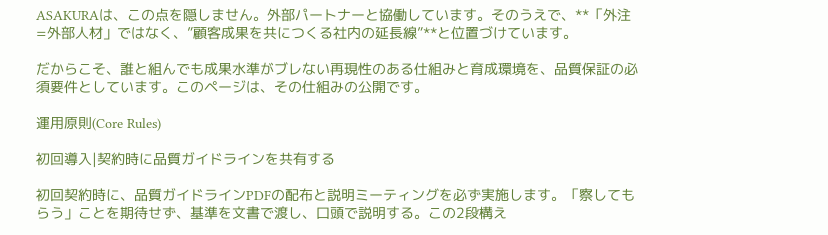ASAKURAは、この点を隠しません。外部パートナーと協働しています。そのうえで、**「外注=外部人材」ではなく、”顧客成果を共につくる社内の延長線”**と位置づけています。

だからこそ、誰と組んでも成果水準がブレない再現性のある仕組みと育成環境を、品質保証の必須要件としています。このページは、その仕組みの公開です。

運用原則(Core Rules)

初回導入|契約時に品質ガイドラインを共有する

初回契約時に、品質ガイドラインPDFの配布と説明ミーティングを必ず実施します。「察してもらう」ことを期待せず、基準を文書で渡し、口頭で説明する。この2段構え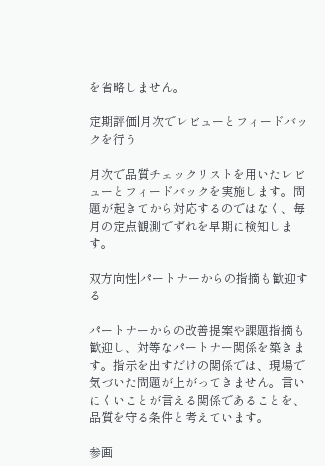を省略しません。

定期評価|月次でレビューとフィードバックを行う

月次で品質チェックリストを用いたレビューとフィードバックを実施します。問題が起きてから対応するのではなく、毎月の定点観測でずれを早期に検知します。

双方向性|パートナーからの指摘も歓迎する

パートナーからの改善提案や課題指摘も歓迎し、対等なパートナー関係を築きます。指示を出すだけの関係では、現場で気づいた問題が上がってきません。言いにくいことが言える関係であることを、品質を守る条件と考えています。

参画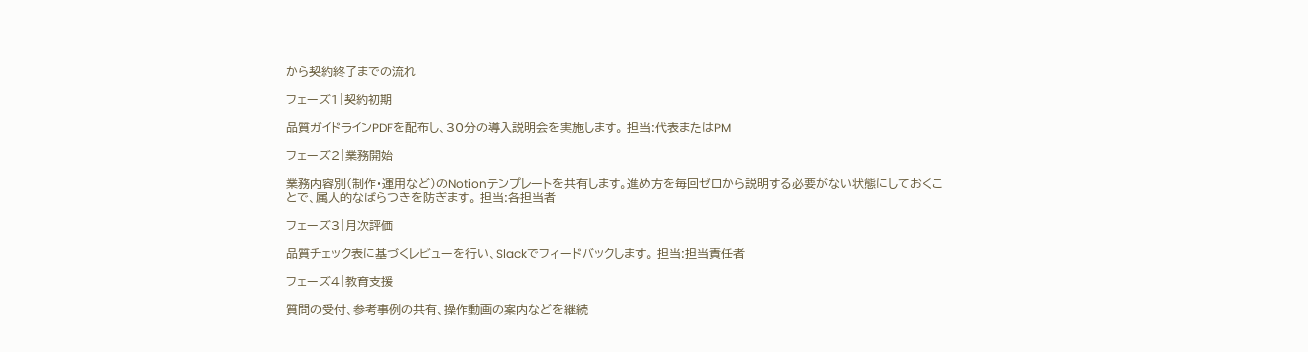から契約終了までの流れ

フェーズ1|契約初期

品質ガイドラインPDFを配布し、30分の導入説明会を実施します。 担当:代表またはPM

フェーズ2|業務開始

業務内容別(制作・運用など)のNotionテンプレートを共有します。進め方を毎回ゼロから説明する必要がない状態にしておくことで、属人的なばらつきを防ぎます。 担当:各担当者

フェーズ3|月次評価

品質チェック表に基づくレビューを行い、Slackでフィードバックします。 担当:担当責任者

フェーズ4|教育支援

質問の受付、参考事例の共有、操作動画の案内などを継続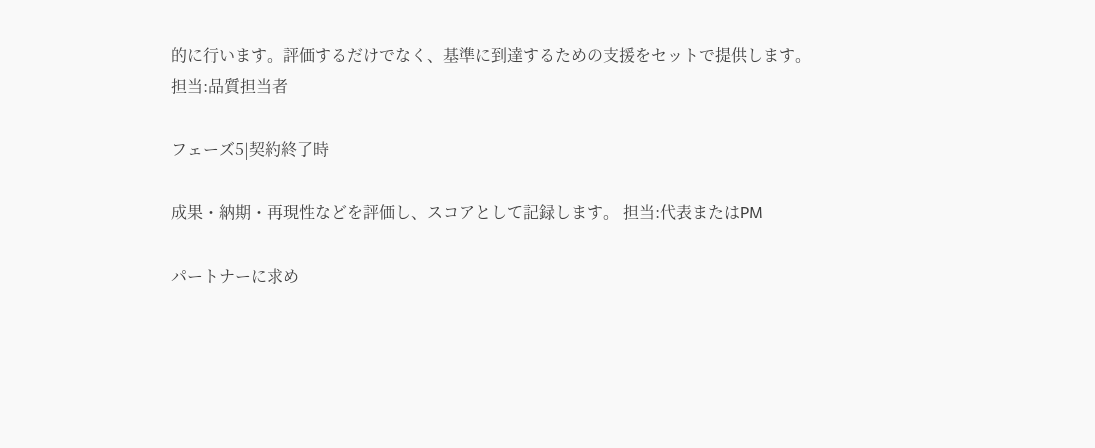的に行います。評価するだけでなく、基準に到達するための支援をセットで提供します。 担当:品質担当者

フェーズ5|契約終了時

成果・納期・再現性などを評価し、スコアとして記録します。 担当:代表またはPM

パートナーに求め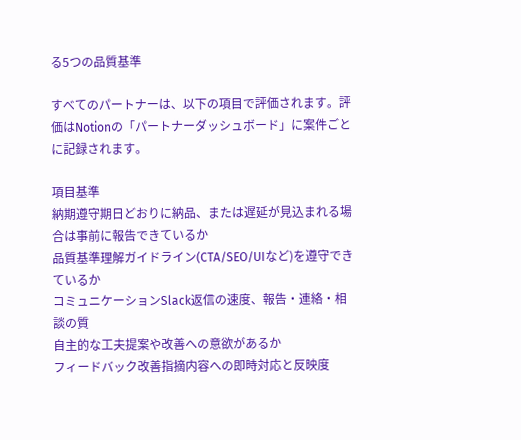る5つの品質基準

すべてのパートナーは、以下の項目で評価されます。評価はNotionの「パートナーダッシュボード」に案件ごとに記録されます。

項目基準
納期遵守期日どおりに納品、または遅延が見込まれる場合は事前に報告できているか
品質基準理解ガイドライン(CTA/SEO/UIなど)を遵守できているか
コミュニケーションSlack返信の速度、報告・連絡・相談の質
自主的な工夫提案や改善への意欲があるか
フィードバック改善指摘内容への即時対応と反映度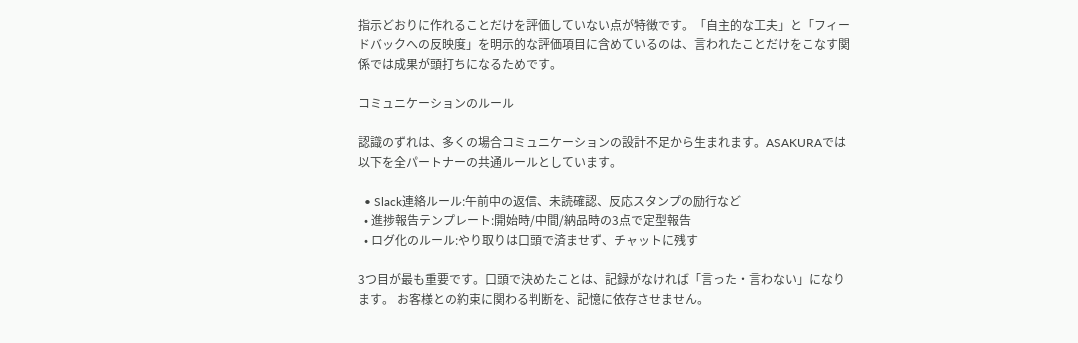指示どおりに作れることだけを評価していない点が特徴です。「自主的な工夫」と「フィードバックへの反映度」を明示的な評価項目に含めているのは、言われたことだけをこなす関係では成果が頭打ちになるためです。

コミュニケーションのルール

認識のずれは、多くの場合コミュニケーションの設計不足から生まれます。ASAKURAでは以下を全パートナーの共通ルールとしています。

  • Slack連絡ルール:午前中の返信、未読確認、反応スタンプの励行など
  • 進捗報告テンプレート:開始時/中間/納品時の3点で定型報告
  • ログ化のルール:やり取りは口頭で済ませず、チャットに残す

3つ目が最も重要です。口頭で決めたことは、記録がなければ「言った・言わない」になります。 お客様との約束に関わる判断を、記憶に依存させません。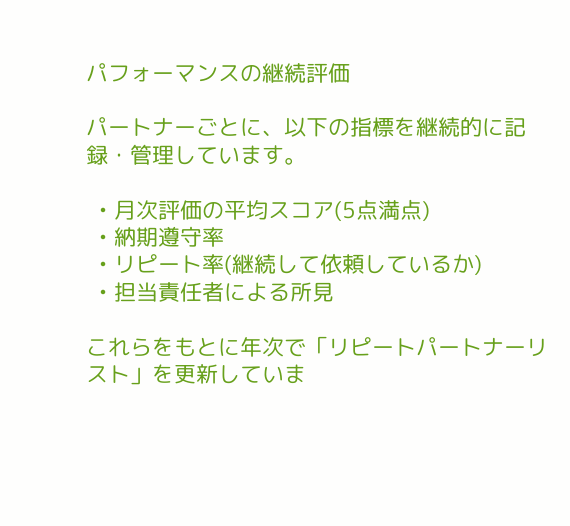パフォーマンスの継続評価

パートナーごとに、以下の指標を継続的に記録・管理しています。

  • 月次評価の平均スコア(5点満点)
  • 納期遵守率
  • リピート率(継続して依頼しているか)
  • 担当責任者による所見

これらをもとに年次で「リピートパートナーリスト」を更新していま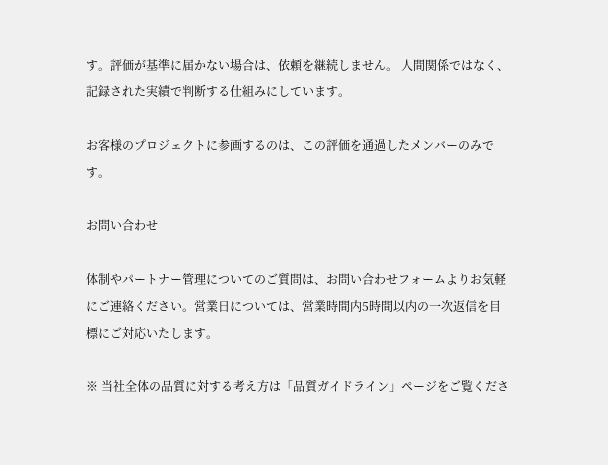す。評価が基準に届かない場合は、依頼を継続しません。 人間関係ではなく、記録された実績で判断する仕組みにしています。

お客様のプロジェクトに参画するのは、この評価を通過したメンバーのみです。

お問い合わせ

体制やパートナー管理についてのご質問は、お問い合わせフォームよりお気軽にご連絡ください。営業日については、営業時間内5時間以内の一次返信を目標にご対応いたします。

※ 当社全体の品質に対する考え方は「品質ガイドライン」ページをご覧くださ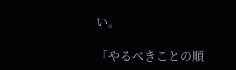い。

「やるべきことの順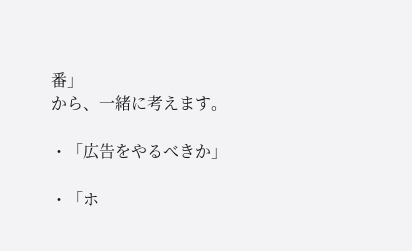番」
から、一緒に考えます。

・「広告をやるべきか」

・「ホ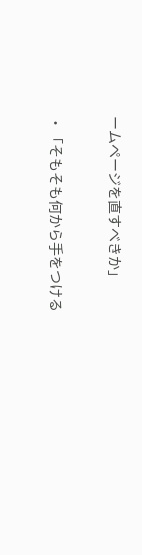ームページを直すべきか」

・「そもそも何から手をつける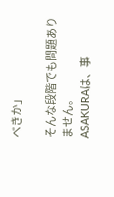べきか」

そんな段階でも問題ありません。
ASAKURAは、事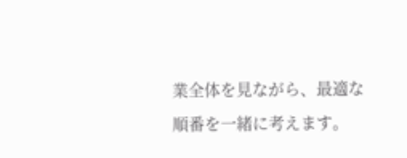業全体を見ながら、最適な順番を一緒に考えます。